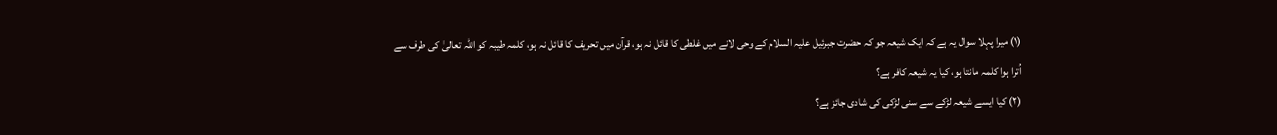(۱) میرا پہلا سوال یہ ہے کہ ایک شیعہ جو کہ حضرت جبرئیل علیہ السلام کے وحی لانے میں غلطی کا قائل نہ ہو، قرآن میں تحریف کا قائل نہ ہو، کلمہ طیبہ کو اللہ تعالیٰ کی طرف سے اُترا ہوا کلمہ مانتا ہو، کیا یہ شیعہ کافر ہے؟
(۲) کیا ایسے شیعہ لڑکے سے سنی لڑکی کی شادی جائز ہے؟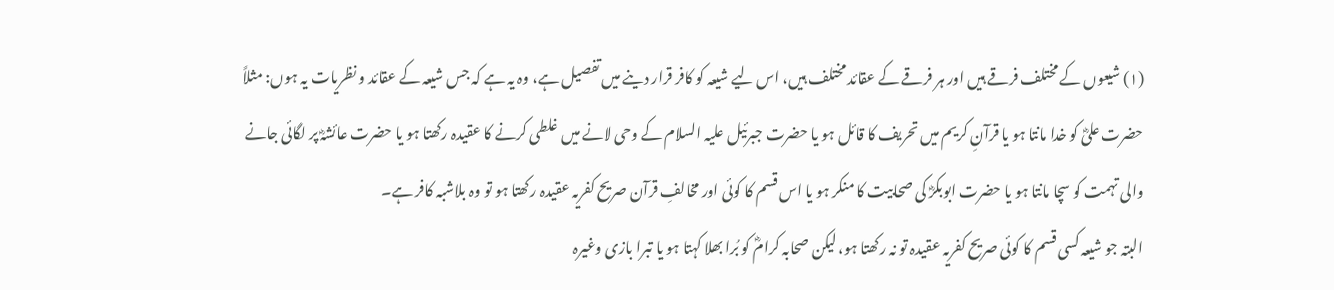(۱) شیعوں کے مختلف فرقے ہیں اور ہر فرقے کے عقائد مختلف ہیں، اس لیے شیعہ کو کافر قرار دینے میں تفصیل ہے، وہ یہ ہے کہ جس شیعہ کے عقائد و نظریات یہ ہوں: مثلاً حضرت علیؓ کو خدا مانتا ہو یا قرآنِ کریم میں تحریف کا قائل ہو یا حضرت جبرئیل علیہ السلام کے وحی لانے میں غلطی کرنے کا عقیدہ رکھتا ہو یا حضرت عائشہؓ پر لگائی جانے والی تہمت کو سچا مانتا ہو یا حضرت ابوبکرؓ کی صحابیت کا منکر ہو یا اس قسم کا کوئی اور مخالفِ قرآن صریح کفریہ عقیدہ رکھتا ہو تو وہ بلاشبہ کافر ہے۔
البتہ جو شیعہ کسی قسم کا کوئی صریح کفریہ عقیدہ تو نہ رکھتا ہو، لیکن صحابہ کرامؓ کو بُرا بھلا کہتا ہو یا تبرا بازی وغیرہ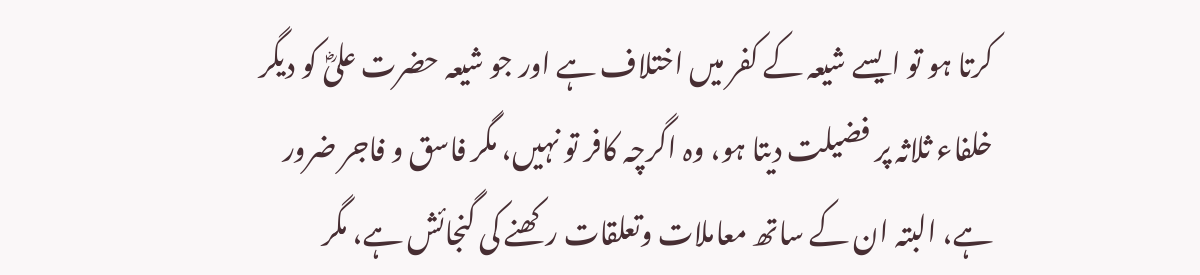کرتا ہو تو ایسے شیعہ کے کفر میں اختلاف ہے اور جو شیعہ حضرت علیؓ کو دیگر خلفاء ثلاثہ پر فضیلت دیتا ہو، وہ اگرچہ کافر تو نہیں، مگر فاسق و فاجر ضرور ہے، البتہ ان کے ساتھ معاملات وتعلقات رکھنے کی گنجائش ہے، مگر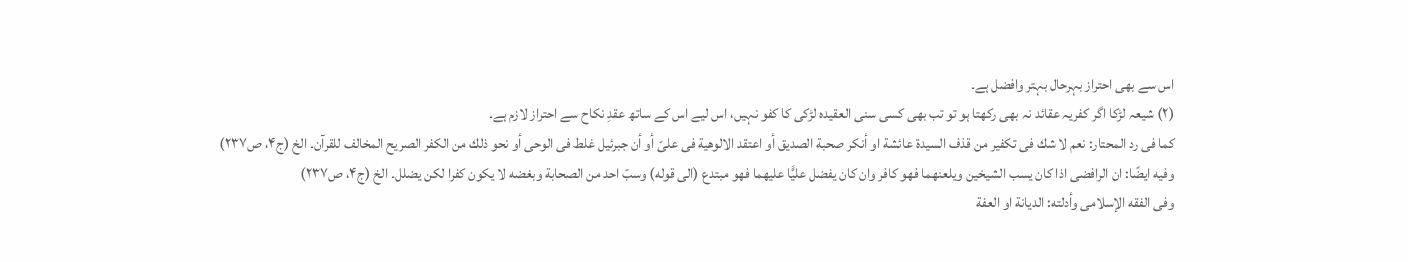اس سے بھی احتراز بہرحال بہتر وافضل ہے۔
(۲) شیعہ لڑکا اگر کفریہ عقائد نہ بھی رکھتا ہو تو تب بھی کسی سنی العقیدہ لڑکی کا کفو نہیں، اس لیے اس کے ساتھ عقدِ نکاح سے احتراز لازم ہے۔
کما فی رد المحتار: نعم لا شك فی تکفیر من قذف السیدۃ عائشة او أنکر صحبة الصدیق أو اعتقد الالوهية فی علیّ أو أن جبرئیل غلط فی الوحی أو نحو ذلك من الکفر الصریح المخالف للقرآن۔ الخ (ج۴، ص۲۳۷)
وفیه ایضًا: ان الرافضی اذا کان یسب الشیخین ویلعنهما فهو کافر وان کان یفضل علیًّا علیهما فهو مبتدع (الی قوله) وسبّ احد من الصحابة وبغضه لا یکون کفرا لکن یضلل۔ الخ (ج۴، ص۲۳۷)
وفی الفقه الإسلامی وأدلته: الدیانة او العفة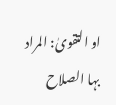او التقویٰ: المراد بہا الصلاح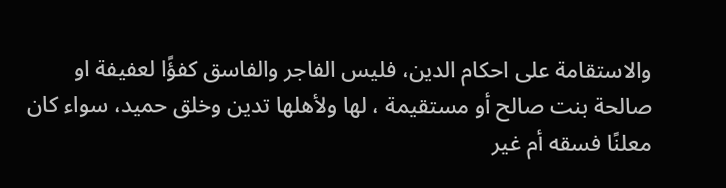والاستقامة علی احکام الدین، فلیس الفاجر والفاسق کفؤًا لعفیفة او صالحة بنت صالح أو مستقیمة ، لها ولأهلها تدین وخلق حمید، سواء کان معلنًا فسقه أم غیر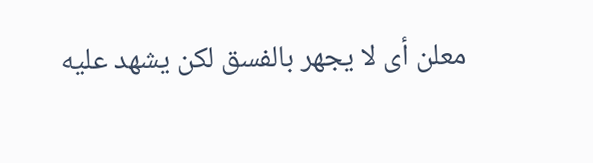معلن أی لا یجهر بالفسق لکن یشهد علیه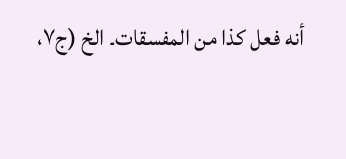أنه فعل کذا من المفسقات۔ الخ (ج۷،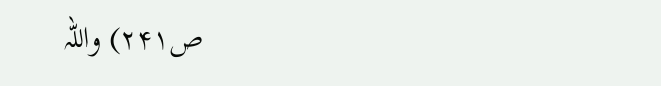ص۲۴۱) واللہ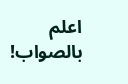اعلم بالصواب!